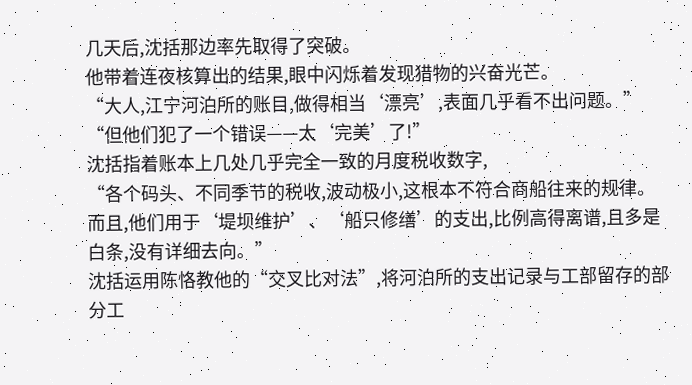几天后,沈括那边率先取得了突破。
他带着连夜核算出的结果,眼中闪烁着发现猎物的兴奋光芒。
“大人,江宁河泊所的账目,做得相当‘漂亮’,表面几乎看不出问题。”
“但他们犯了一个错误——太‘完美’了!”
沈括指着账本上几处几乎完全一致的月度税收数字,
“各个码头、不同季节的税收,波动极小,这根本不符合商船往来的规律。而且,他们用于‘堤坝维护’、‘船只修缮’的支出,比例高得离谱,且多是白条,没有详细去向。”
沈括运用陈恪教他的“交叉比对法”,将河泊所的支出记录与工部留存的部分工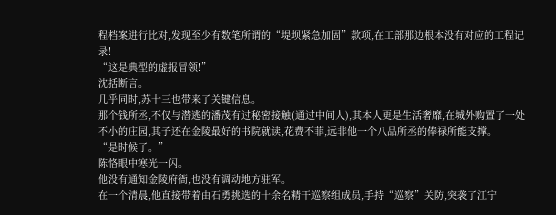程档案进行比对,发现至少有数笔所谓的“堤坝紧急加固”款项,在工部那边根本没有对应的工程记录!
“这是典型的虚报冒领!”
沈括断言。
几乎同时,苏十三也带来了关键信息。
那个钱所丞,不仅与潜逃的潘茂有过秘密接触(通过中间人),其本人更是生活奢靡,在城外购置了一处不小的庄园,其子还在金陵最好的书院就读,花费不菲,远非他一个八品所丞的俸禄所能支撑。
“是时候了。”
陈恪眼中寒光一闪。
他没有通知金陵府衙,也没有调动地方驻军。
在一个清晨,他直接带着由石勇挑选的十余名精干巡察组成员,手持“巡察”关防,突袭了江宁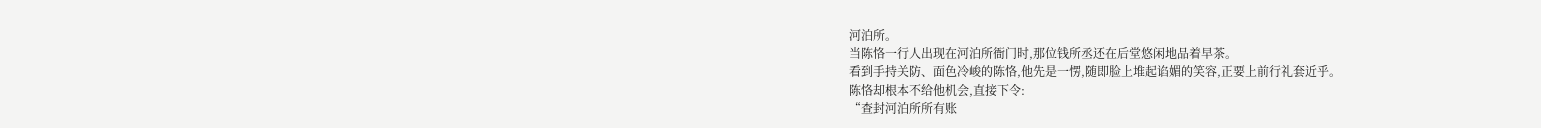河泊所。
当陈恪一行人出现在河泊所衙门时,那位钱所丞还在后堂悠闲地品着早茶。
看到手持关防、面色冷峻的陈恪,他先是一愣,随即脸上堆起谄媚的笑容,正要上前行礼套近乎。
陈恪却根本不给他机会,直接下令:
“查封河泊所所有账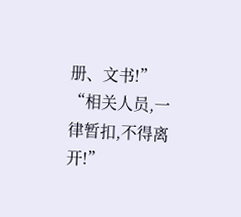册、文书!”
“相关人员,一律暂扣,不得离开!”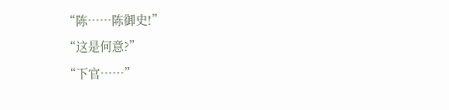“陈……陈御史!”
“这是何意?”
“下官……”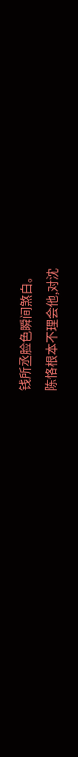钱所丞脸色瞬间煞白。
陈恪根本不理会他,对沈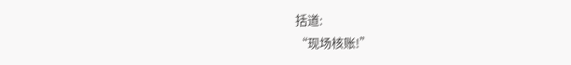括道:
“现场核账!”